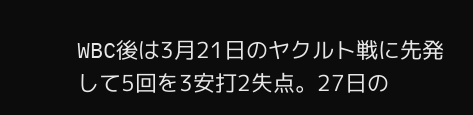WBC後は3月21日のヤクルト戦に先発して5回を3安打2失点。27日の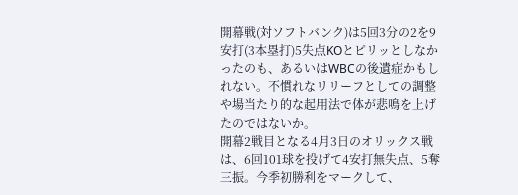開幕戦(対ソフトバンク)は5回3分の2を9安打(3本塁打)5失点KOとピリッとしなかったのも、あるいはWBCの後遺症かもしれない。不慣れなリリーフとしての調整や場当たり的な起用法で体が悲鳴を上げたのではないか。
開幕2戦目となる4月3日のオリックス戦は、6回101球を投げて4安打無失点、5奪三振。今季初勝利をマークして、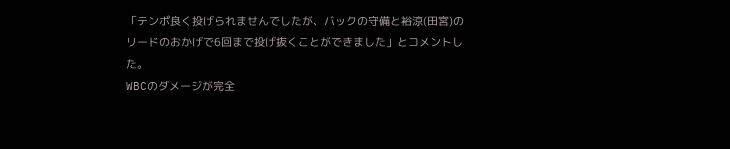「テンポ良く投げられませんでしたが、バックの守備と裕涼(田宮)のリードのおかげで6回まで投げ抜くことができました」とコメントした。
WBCのダメージが完全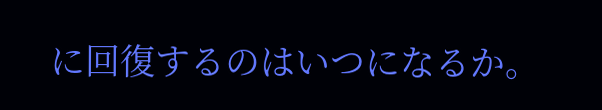に回復するのはいつになるか。